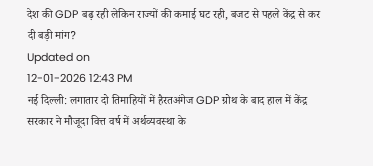देश की GDP बढ़ रही लेकिन राज्यों की कमाई घट रही, बजट से पहले केंद्र से कर दी बड़ी मांग?
Updated on
12-01-2026 12:43 PM
नई दिल्ली: लगातार दो तिमाहियों में हैरतअंगेज GDP ग्रोथ के बाद हाल में केंद्र सरकार ने मौजूदा वित्त वर्ष में अर्थव्यवस्था के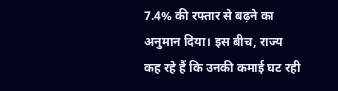7.4% की रफ्तार से बढ़ने का अनुमान दिया। इस बीच, राज्य कह रहे हैं कि उनकी कमाई घट रही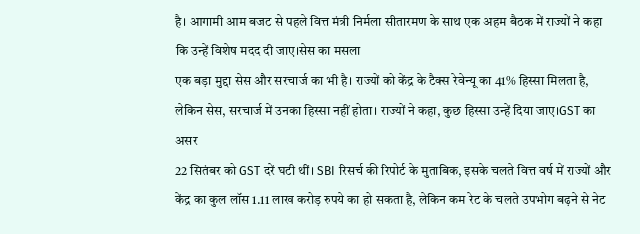है। आगामी आम बजट से पहले वित्त मंत्री निर्मला सीतारमण के साथ एक अहम बैठक में राज्यों ने कहा कि उन्हें विशेष मदद दी जाए।सेस का मसला
एक बड़ा मुद्दा सेस और सरचार्ज का भी है। राज्यों को केंद्र के टैक्स रेवेन्यू का 41% हिस्सा मिलता है, लेकिन सेस, सरचार्ज में उनका हिस्सा नहीं होता। राज्यों ने कहा, कुछ हिस्सा उन्हें दिया जाए।GST का असर
22 सितंबर को GST दरें घटी थीं। SBI रिसर्च की रिपोर्ट के मुताबिक, इसके चलते वित्त वर्ष में राज्यों और केंद्र का कुल लॉस 1.11 लाख करोड़ रुपये का हो सकता है, लेकिन कम रेट के चलते उपभोग बढ़ने से नेट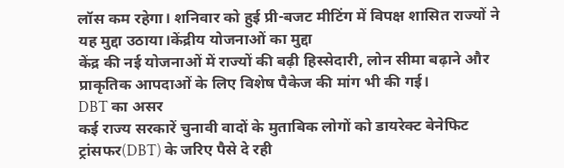लॉस कम रहेगा। शनिवार को हुई प्री-बजट मीटिंग में विपक्ष शासित राज्यों ने यह मुद्दा उठाया।केंद्रीय योजनाओं का मुद्दा
केंद्र की नई योजनाओं में राज्यों की बढ़ी हिस्सेदारी, लोन सीमा बढ़ाने और प्राकृतिक आपदाओं के लिए विशेष पैकेज की मांग भी की गई।
DBT का असर
कई राज्य सरकारें चुनावी वादों के मुताबिक लोगों को डायरेक्ट बेनेफिट ट्रांसफर(DBT) के जरिए पैसे दे रही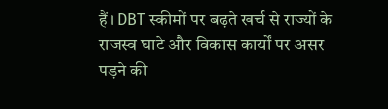हैं। DBT स्कीमों पर बढ़ते खर्च से राज्यों के राजस्व घाटे और विकास कार्यों पर असर पड़ने की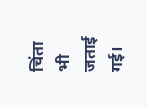चिंता भी जताई गई।